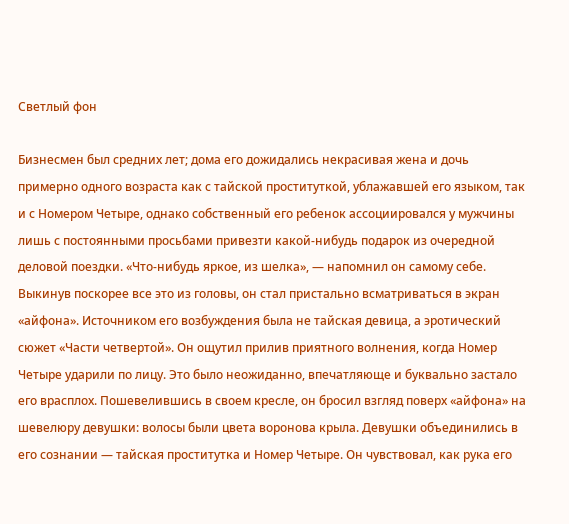Светлый фон

Бизнесмен был средних лет; дома его дожидались некрасивая жена и дочь примерно одного возраста как с тайской проституткой, ублажавшей его языком, так и с Номером Четыре, однако собственный его ребенок ассоциировался у мужчины лишь с постоянными просьбами привезти какой-нибудь подарок из очередной деловой поездки. «Что-нибудь яркое, из шелка», — напомнил он самому себе. Выкинув поскорее все это из головы, он стал пристально всматриваться в экран «айфона». Источником его возбуждения была не тайская девица, а эротический сюжет «Части четвертой». Он ощутил прилив приятного волнения, когда Номер Четыре ударили по лицу. Это было неожиданно, впечатляюще и буквально застало его врасплох. Пошевелившись в своем кресле, он бросил взгляд поверх «айфона» на шевелюру девушки: волосы были цвета воронова крыла. Девушки объединились в его сознании — тайская проститутка и Номер Четыре. Он чувствовал, как рука его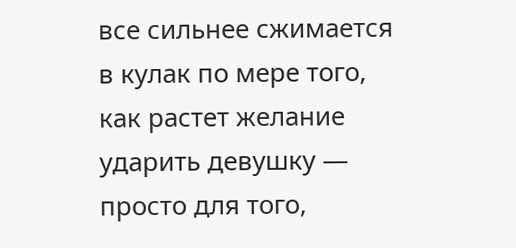все сильнее сжимается в кулак по мере того, как растет желание ударить девушку — просто для того,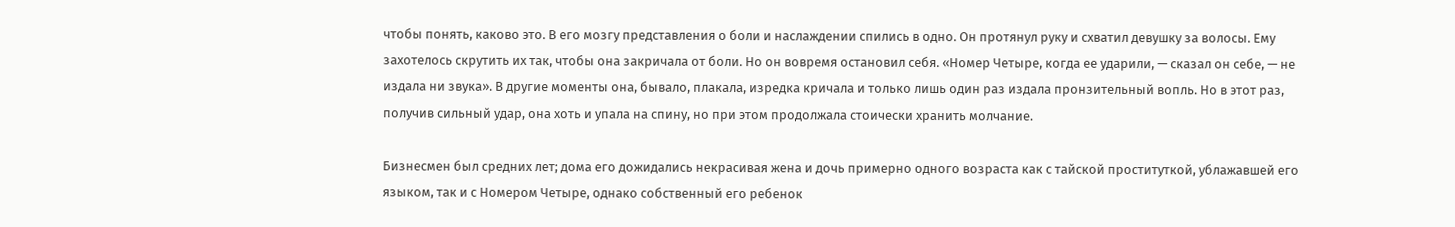чтобы понять, каково это. В его мозгу представления о боли и наслаждении спились в одно. Он протянул руку и схватил девушку за волосы. Ему захотелось скрутить их так, чтобы она закричала от боли. Но он вовремя остановил себя. «Номер Четыре, когда ее ударили, — сказал он себе, — не издала ни звука». В другие моменты она, бывало, плакала, изредка кричала и только лишь один раз издала пронзительный вопль. Но в этот раз, получив сильный удар, она хоть и упала на спину, но при этом продолжала стоически хранить молчание.

Бизнесмен был средних лет; дома его дожидались некрасивая жена и дочь примерно одного возраста как с тайской проституткой, ублажавшей его языком, так и с Номером Четыре, однако собственный его ребенок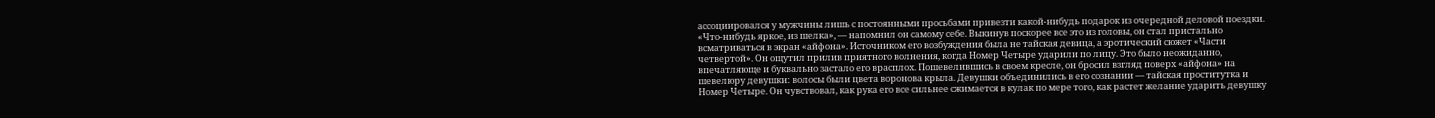ассоциировался у мужчины лишь с постоянными просьбами привезти какой-нибудь подарок из очередной деловой поездки. «Что-нибудь яркое, из шелка», — напомнил он самому себе. Выкинув поскорее все это из головы, он стал пристально всматриваться в экран «айфона». Источником его возбуждения была не тайская девица, а эротический сюжет «Части четвертой». Он ощутил прилив приятного волнения, когда Номер Четыре ударили по лицу. Это было неожиданно, впечатляюще и буквально застало его врасплох. Пошевелившись в своем кресле, он бросил взгляд поверх «айфона» на шевелюру девушки: волосы были цвета воронова крыла. Девушки объединились в его сознании — тайская проститутка и Номер Четыре. Он чувствовал, как рука его все сильнее сжимается в кулак по мере того, как растет желание ударить девушку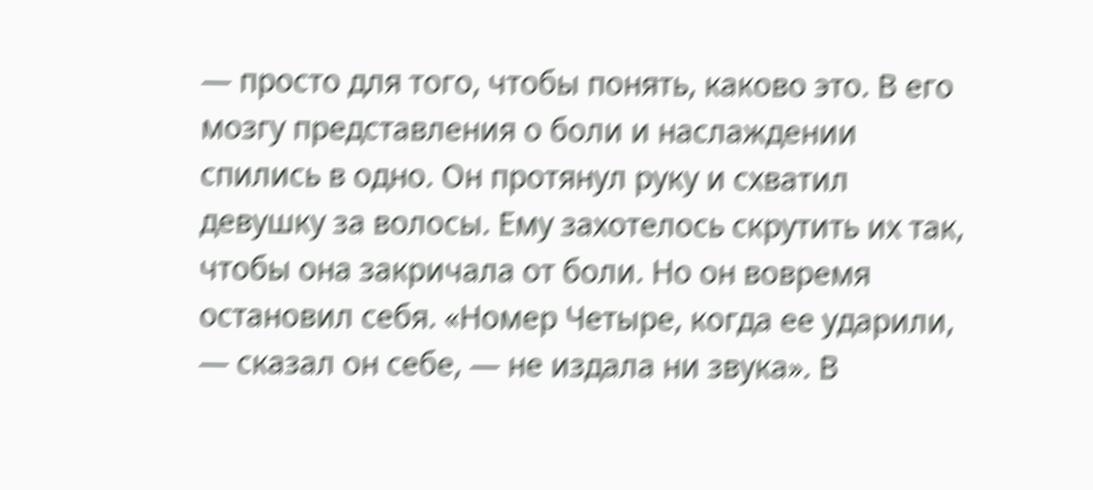— просто для того, чтобы понять, каково это. В его мозгу представления о боли и наслаждении спились в одно. Он протянул руку и схватил девушку за волосы. Ему захотелось скрутить их так, чтобы она закричала от боли. Но он вовремя остановил себя. «Номер Четыре, когда ее ударили, — сказал он себе, — не издала ни звука». В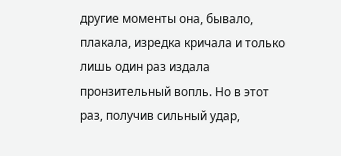другие моменты она, бывало, плакала, изредка кричала и только лишь один раз издала пронзительный вопль. Но в этот раз, получив сильный удар,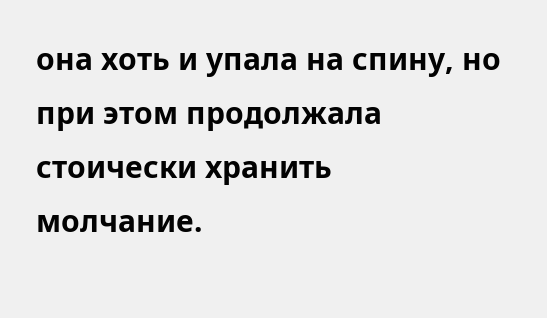она хоть и упала на спину, но при этом продолжала стоически хранить молчание.